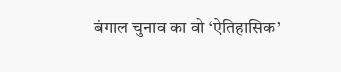बंगाल चुनाव का वो ‘ऐतिहासिक’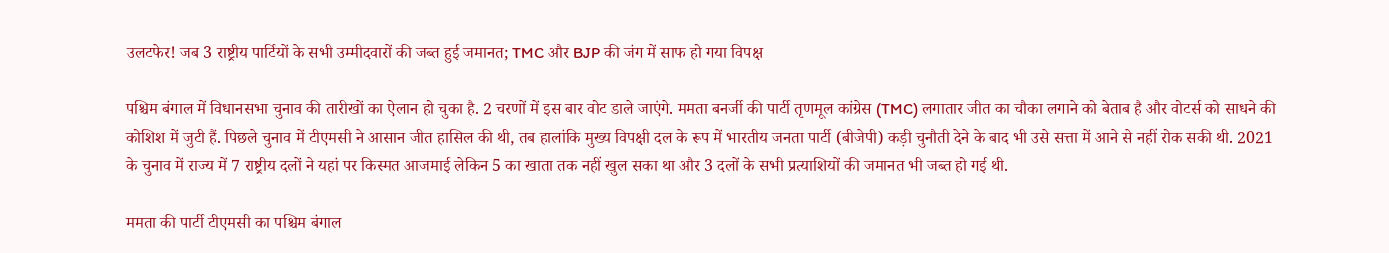उलटफेर! जब 3 राष्ट्रीय पार्टियों के सभी उम्मीदवारों की जब्त हुई जमानत; TMC और BJP की जंग में साफ हो गया विपक्ष

पश्चिम बंगाल में विधानसभा चुनाव की तारीखों का ऐलान हो चुका है. 2 चरणों में इस बार वोट डाले जाएंगे. ममता बनर्जी की पार्टी तृणमूल कांग्रेस (TMC) लगातार जीत का चौका लगाने को बेताब है और वोटर्स को साधने की कोशिश में जुटी हैं. पिछले चुनाव में टीएमसी ने आसान जीत हासिल की थी, तब हालांकि मुख्य विपक्षी दल के रूप में भारतीय जनता पार्टी (बीजेपी) कड़ी चुनौती देने के बाद भी उसे सत्ता में आने से नहीं रोक सकी थी. 2021 के चुनाव में राज्य में 7 राष्ट्रीय दलों ने यहां पर किस्मत आजमाई लेकिन 5 का खाता तक नहीं खुल सका था और 3 दलों के सभी प्रत्याशियों की जमानत भी जब्त हो गई थी.

ममता की पार्टी टीएमसी का पश्चिम बंगाल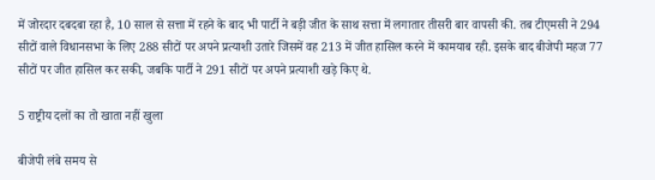में जोरदार दबदबा रहा है, 10 साल से सत्ता में रहने के बाद भी पार्टी ने बड़ी जीत के साथ सत्ता में लगातार तीसरी बार वापसी की. तब टीएमसी ने 294 सीटों वाले विधानसभा के लिए 288 सीटों पर अपने प्रत्याशी उतारे जिसमें वह 213 में जीत हासिल करने में कामयाब रही. इसके बाद बीजेपी महज 77 सीटों पर जीत हासिल कर सकी, जबकि पार्टी ने 291 सीटों पर अपने प्रत्याशी खड़े किए थे.

5 राष्ट्रीय दलों का तो खाता नहीं खुला

बीजेपी लंबे समय से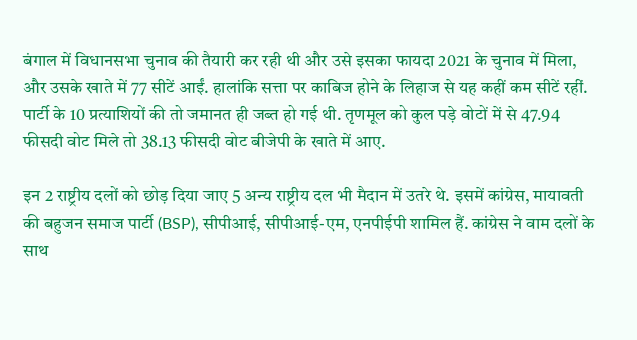बंगाल में विधानसभा चुनाव की तैयारी कर रही थी और उसे इसका फायदा 2021 के चुनाव में मिला, और उसके खाते में 77 सीटें आईं. हालांकि सत्ता पर काबिज होने के लिहाज से यह कहीं कम सीटें रहीं. पार्टी के 10 प्रत्याशियों की तो जमानत ही जब्त हो गई थी. तृणमूल को कुल पड़े वोटों में से 47.94 फीसदी वोट मिले तो 38.13 फीसदी वोट बीजेपी के खाते में आए.

इन 2 राष्ट्रीय दलों को छोड़ दिया जाए 5 अन्य राष्ट्रीय दल भी मैदान में उतरे थे. इसमें कांग्रेस, मायावती की बहुजन समाज पार्टी (BSP), सीपीआई, सीपीआई-एम, एनपीईपी शामिल हैं. कांग्रेस ने वाम दलों के साथ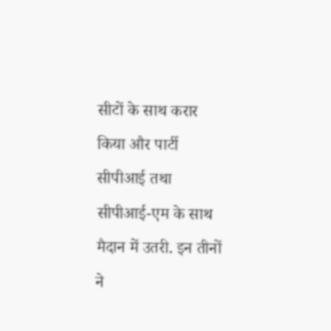सीटों के साथ करार किया और पार्टी सीपीआई तथा सीपीआई-एम के साथ मैदान में उतरी. इन तीनों ने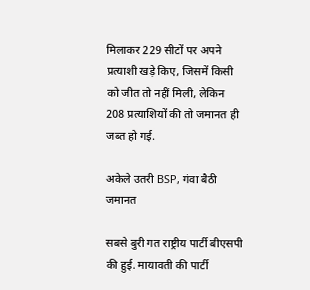मिलाकर 229 सीटों पर अपने प्रत्याशी खड़े किए, जिसमें किसी को जीत तो नहीं मिली, लेकिन 208 प्रत्याशियों की तो जमानत ही जब्त हो गई.

अकेले उतरी BSP, गंवा बैठी जमानत

सबसे बुरी गत राष्ट्रीय पार्टी बीएसपी की हुई. मायावती की पार्टी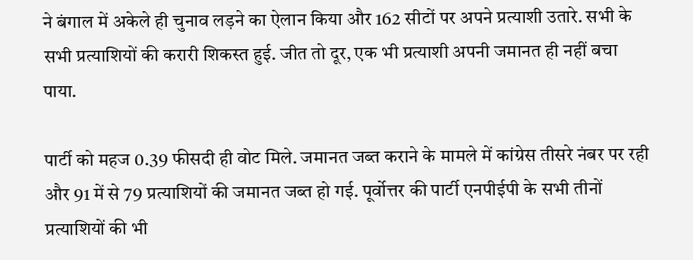ने बंगाल में अकेले ही चुनाव लड़ने का ऐलान किया और 162 सीटों पर अपने प्रत्याशी उतारे. सभी के सभी प्रत्याशियों की करारी शिकस्त हुई. जीत तो दूर, एक भी प्रत्याशी अपनी जमानत ही नहीं बचा पाया.

पार्टी को महज 0.39 फीसदी ही वोट मिले. जमानत जब्त कराने के मामले में कांग्रेस तीसरे नंबर पर रही और 91 में से 79 प्रत्याशियों की जमानत जब्त हो गई. पूर्वोत्तर की पार्टी एनपीईपी के सभी तीनों प्रत्याशियों की भी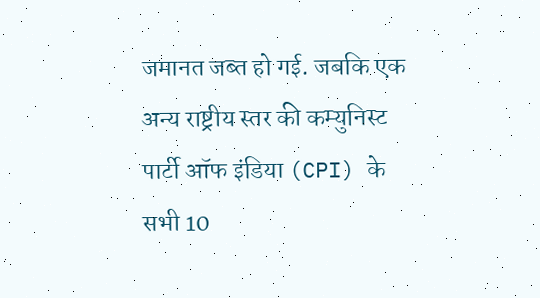जमानत जब्त हो गई. जबकि एक अन्य राष्ट्रीय स्तर की कम्युनिस्ट पार्टी ऑफ इंडिया (CPI) के सभी 10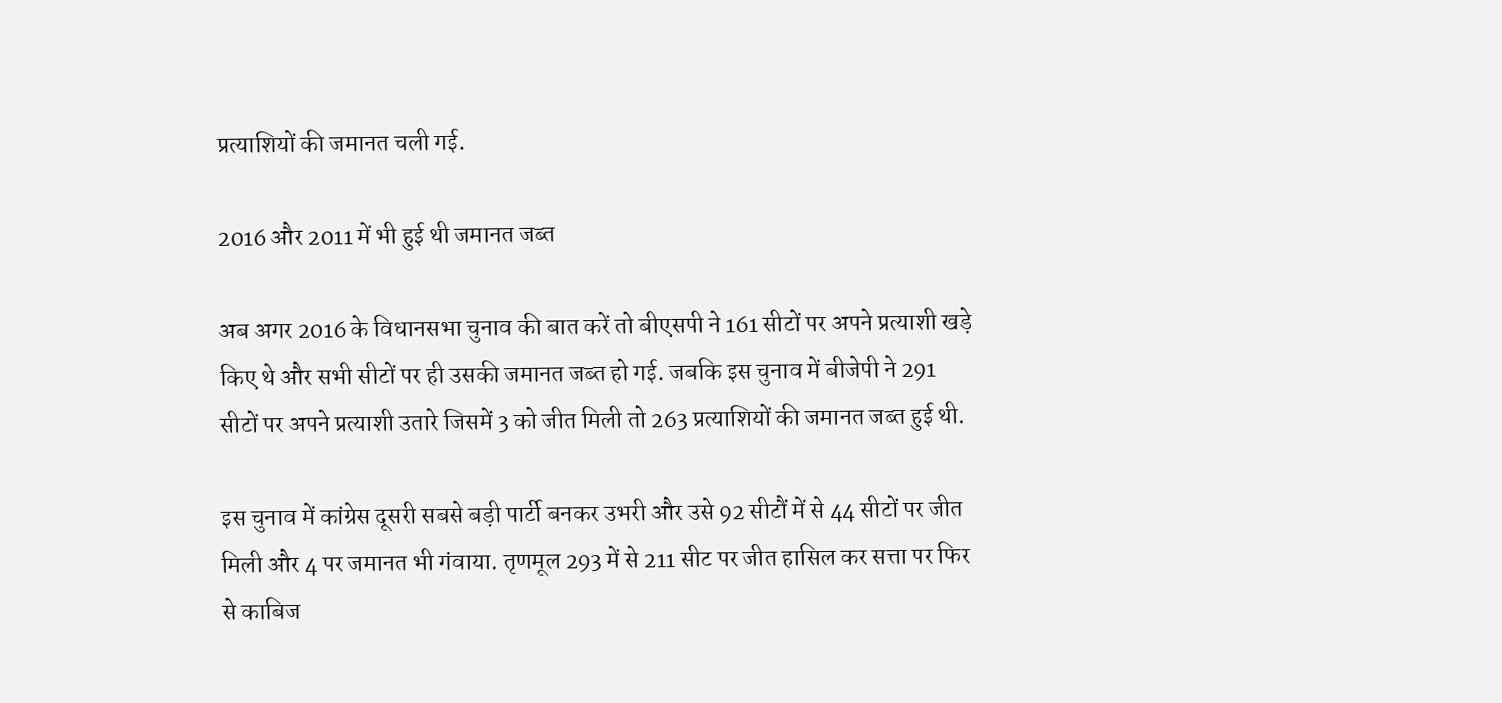प्रत्याशियों की जमानत चली गई.

2016 और 2011 में भी हुई थी जमानत जब्त

अब अगर 2016 के विधानसभा चुनाव की बात करें तो बीएसपी ने 161 सीटों पर अपने प्रत्याशी खड़े किए थे और सभी सीटों पर ही उसकी जमानत जब्त हो गई. जबकि इस चुनाव में बीजेपी ने 291 सीटों पर अपने प्रत्याशी उतारे जिसमें 3 को जीत मिली तो 263 प्रत्याशियों की जमानत जब्त हुई थी.

इस चुनाव में कांग्रेस दूसरी सबसे बड़ी पार्टी बनकर उभरी और उसे 92 सीटौं में से 44 सीटों पर जीत मिली और 4 पर जमानत भी गंवाया. तृणमूल 293 में से 211 सीट पर जीत हासिल कर सत्ता पर फिर से काबिज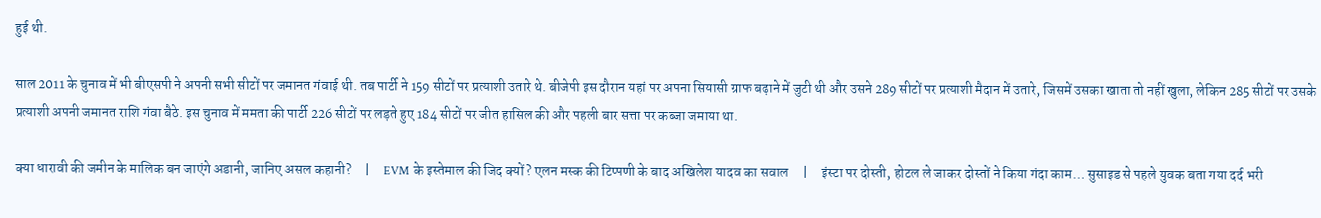हुई थी.

साल 2011 के चुनाव में भी बीएसपी ने अपनी सभी सीटों पर जमानत गंवाई थी. तब पार्टी ने 159 सीटों पर प्रत्याशी उतारे थे. बीजेपी इस दौरान यहां पर अपना सियासी ग्राफ बढ़ाने में जुटी थी और उसने 289 सीटों पर प्रत्याशी मैदान में उतारे, जिसमें उसका खाता तो नहीं खुला, लेकिन 285 सीटों पर उसके प्रत्याशी अपनी जमानत राशि गंवा बैठे. इस चुनाव में ममता की पार्टी 226 सीटों पर लड़ते हुए 184 सीटों पर जीत हासिल की और पहली बार सत्ता पर कब्जा जमाया था.

क्या धारावी की जमीन के मालिक बन जाएंगे अडानी, जानिए असल कहानी?     |     EVM के इस्तेमाल की जिद क्यों? एलन मस्क की टिप्पणी के बाद अखिलेश यादव का सवाल     |     इंस्टा पर दोस्ती, होटल ले जाकर दोस्तों ने किया गंदा काम… सुसाइड से पहले युवक बता गया दर्द भरी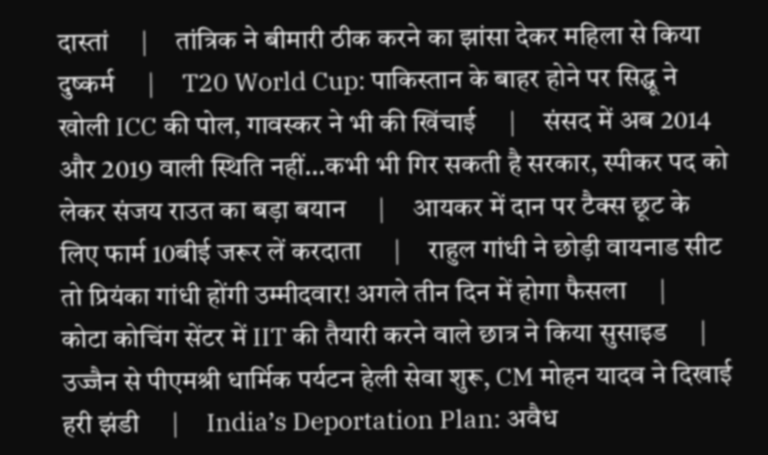दास्तां     |     तांत्रिक ने बीमारी ठीक करने का झांसा देकर महिला से किया दुष्कर्म     |     T20 World Cup: पाकिस्तान के बाहर होने पर सिद्धू ने खोली ICC की पोल, गावस्कर ने भी की खिंचाई     |     संसद में अब 2014 और 2019 वाली स्थिति नहीं…कभी भी गिर सकती है सरकार, स्पीकर पद को लेकर संजय राउत का बड़ा बयान     |     आयकर में दान पर टैक्स छूट के लिए फार्म 10बीई जरूर लें करदाता     |     राहुल गांधी ने छोड़ी वायनाड सीट तो प्रियंका गांधी होंगी उम्मीदवार! अगले तीन दिन में होगा फैसला     |     कोटा कोचिंग सेंटर में IIT की तैयारी करने वाले छात्र ने किया सुसाइड     |     उज्जैन से पीएमश्री धार्मिक पर्यटन हेली सेवा शुरू, CM मोहन यादव ने दिखाई हरी झंडी     |     India’s Deportation Plan: अवैध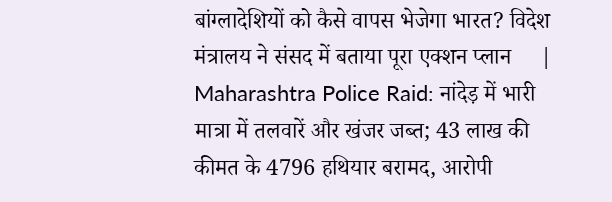बांग्लादेशियों को कैसे वापस भेजेगा भारत? विदेश मंत्रालय ने संसद में बताया पूरा एक्शन प्लान     |     Maharashtra Police Raid: नांदेड़ में भारी मात्रा में तलवारें और खंजर जब्त; 43 लाख की कीमत के 4796 हथियार बरामद, आरोपी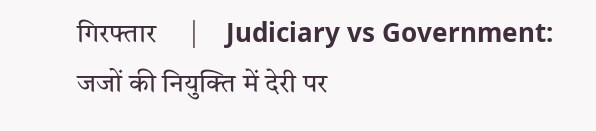गिरफ्तार     |     Judiciary vs Government: जजों की नियुक्ति में देरी पर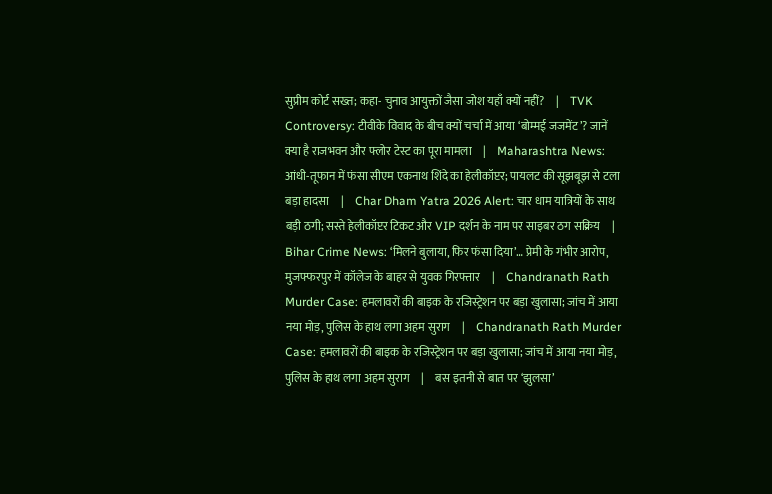सुप्रीम कोर्ट सख्त; कहा- चुनाव आयुक्तों जैसा जोश यहाँ क्यों नहीं?     |     TVK Controversy: टीवीके विवाद के बीच क्यों चर्चा में आया ‘बोम्मई जजमेंट’? जानें क्या है राजभवन और फ्लोर टेस्ट का पूरा मामला     |     Maharashtra News: आंधी-तूफान में फंसा सीएम एकनाथ शिंदे का हेलीकॉप्टर; पायलट की सूझबूझ से टला बड़ा हादसा     |     Char Dham Yatra 2026 Alert: चार धाम यात्रियों के साथ बड़ी ठगी; सस्ते हेलीकॉप्टर टिकट और VIP दर्शन के नाम पर साइबर ठग सक्रिय     |     Bihar Crime News: ‘मिलने बुलाया, फिर फंसा दिया’… प्रेमी के गंभीर आरोप, मुजफ्फरपुर में कॉलेज के बाहर से युवक गिरफ्तार     |     Chandranath Rath Murder Case: हमलावरों की बाइक के रजिस्ट्रेशन पर बड़ा खुलासा; जांच में आया नया मोड़, पुलिस के हाथ लगा अहम सुराग     |     Chandranath Rath Murder Case: हमलावरों की बाइक के रजिस्ट्रेशन पर बड़ा खुलासा; जांच में आया नया मोड़, पुलिस के हाथ लगा अहम सुराग     |     बस इतनी से बात पर ‘झुलसा’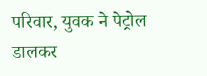परिवार, युवक ने पेट्रोल डालकर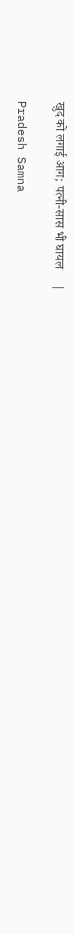खुद को लगाई आग; पत्नी-सास भी घायल     |

Pradesh Samna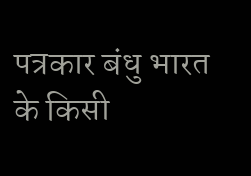पत्रकार बंधु भारत के किसी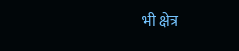भी क्षेत्र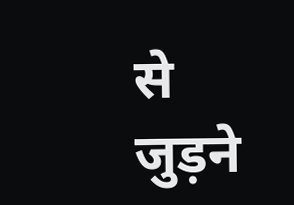से जुड़ने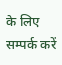के लिए सम्पर्क करें